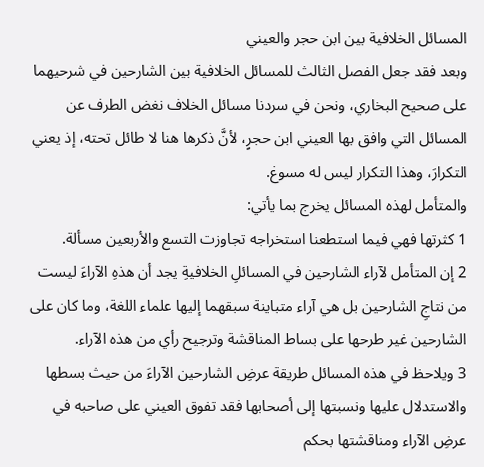المسائل الخلافية بين ابن حجر والعيني
وبعد فقد جعل الفصل الثالث للمسائل الخلافية بين الشارحين في شرحيهما على صحيح البخاري، ونحن في سردنا مسائل الخلاف نغض الطرف عن المسائل التي وافق بها العيني ابن حجرٍ، لأنَّ ذكرها هنا لا طائل تحته، إذ يعني التكرارَ، وهذا التكرار ليس له مسوغ.
والمتأمل لهذه المسائل يخرج بما يأتي:
1 كثرتها فهي فيما استطعنا استخراجه تجاوزت التسع والأربعين مسألة.
2 إن المتأمل لآراء الشارحين في المسائلِ الخلافيةِ يجد أن هذهِ الآراءَ ليست من نتاجِ الشارحين بل هي آراء متباينة سبقهما إليها علماء اللغة، وما كان على الشارحين غير طرحها على بساط المناقشة وترجيح رأي من هذه الآراء.
3 ويلاحظ في هذه المسائل طريقة عرضِ الشارحين الآراءَ من حيث بسطها والاستدلال عليها ونسبتها إلى أصحابها فقد تفوق العيني على صاحبه في عرضِ الآراء ومناقشتها بحكم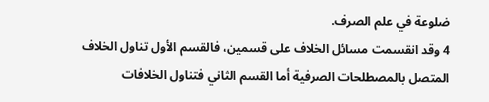ضلوعة في علم الصرف.
4 وقد انقسمت مسائل الخلاف على قسمين، فالقسم الأول تناول الخلاف المتصل بالمصطلحات الصرفية أما القسم الثاني فتناول الخلافات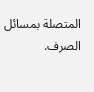المتصلة بمسائل الصرف.